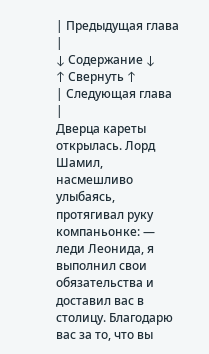| Предыдущая глава |
↓ Содержание ↓
↑ Свернуть ↑
| Следующая глава |
Дверца кареты открылась. Лорд Шамил, насмешливо улыбаясь, протягивал руку компаньонке: — леди Леонида, я выполнил свои обязательства и доставил вас в столицу. Благодарю вас за то, что вы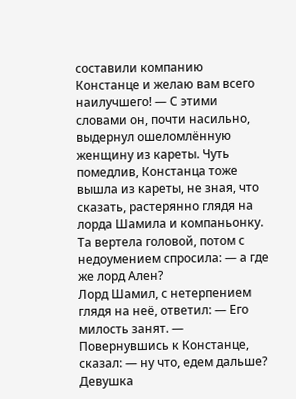составили компанию Констанце и желаю вам всего наилучшего! — С этими словами он, почти насильно, выдернул ошеломлённую женщину из кареты. Чуть помедлив, Констанца тоже вышла из кареты, не зная, что сказать, растерянно глядя на лорда Шамила и компаньонку. Та вертела головой, потом с недоумением спросила: — а где же лорд Ален?
Лорд Шамил, с нетерпением глядя на неё, ответил: — Его милость занят. — Повернувшись к Констанце, сказал: — ну что, едем дальше?
Девушка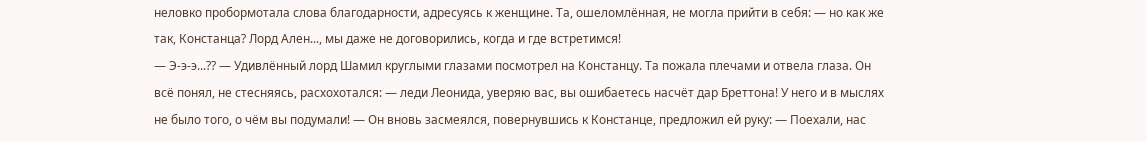неловко пробормотала слова благодарности, адресуясь к женщине. Та, ошеломлённая, не могла прийти в себя: — но как же так, Констанца? Лорд Ален..., мы даже не договорились, когда и где встретимся!
— Э-э-э...?? — Удивлённый лорд Шамил круглыми глазами посмотрел на Констанцу. Та пожала плечами и отвела глаза. Он всё понял, не стесняясь, расхохотался: — леди Леонида, уверяю вас, вы ошибаетесь насчёт дар Бреттона! У него и в мыслях не было того, о чём вы подумали! — Он вновь засмеялся, повернувшись к Констанце, предложил ей руку: — Поехали, нас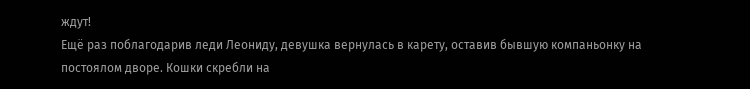ждут!
Ещё раз поблагодарив леди Леониду, девушка вернулась в карету, оставив бывшую компаньонку на постоялом дворе. Кошки скребли на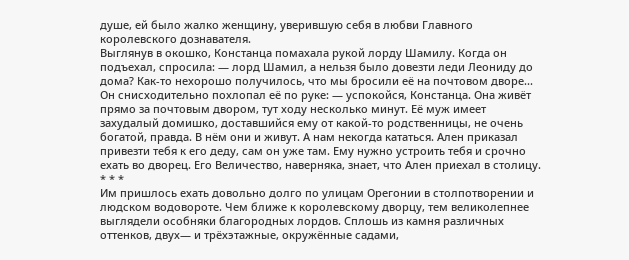душе, ей было жалко женщину, уверившую себя в любви Главного королевского дознавателя.
Выглянув в окошко, Констанца помахала рукой лорду Шамилу. Когда он подъехал, спросила: — лорд Шамил, а нельзя было довезти леди Леониду до дома? Как-то нехорошо получилось, что мы бросили её на почтовом дворе...
Он снисходительно похлопал её по руке: — успокойся, Констанца. Она живёт прямо за почтовым двором, тут ходу несколько минут. Её муж имеет захудалый домишко, доставшийся ему от какой-то родственницы, не очень богатой, правда. В нём они и живут. А нам некогда кататься. Ален приказал привезти тебя к его деду, сам он уже там. Ему нужно устроить тебя и срочно ехать во дворец. Его Величество, наверняка, знает, что Ален приехал в столицу.
* * *
Им пришлось ехать довольно долго по улицам Орегонии в столпотворении и людском водовороте. Чем ближе к королевскому дворцу, тем великолепнее выглядели особняки благородных лордов. Сплошь из камня различных оттенков, двух— и трёхэтажные, окружённые садами,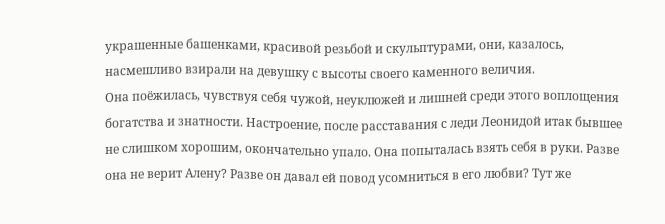украшенные башенками, красивой резьбой и скульптурами, они, казалось, насмешливо взирали на девушку с высоты своего каменного величия.
Она поёжилась, чувствуя себя чужой, неуклюжей и лишней среди этого воплощения богатства и знатности. Настроение, после расставания с леди Леонидой итак бывшее не слишком хорошим, окончательно упало. Она попыталась взять себя в руки. Разве она не верит Алену? Разве он давал ей повод усомниться в его любви? Тут же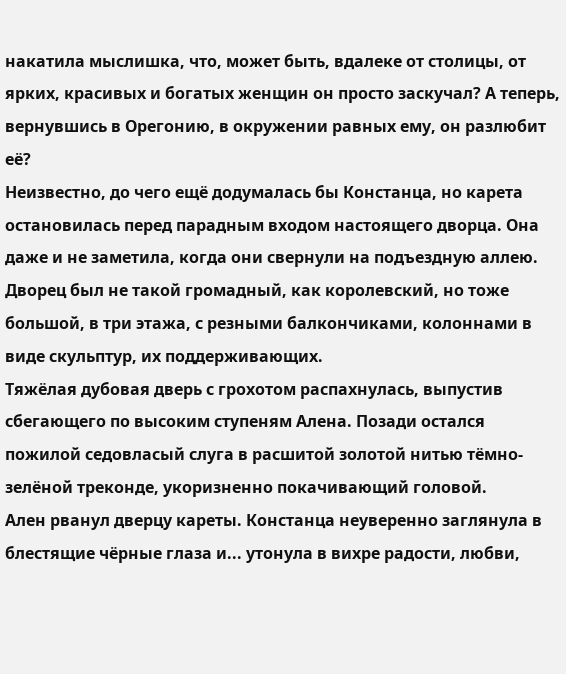накатила мыслишка, что, может быть, вдалеке от столицы, от ярких, красивых и богатых женщин он просто заскучал? А теперь, вернувшись в Орегонию, в окружении равных ему, он разлюбит её?
Неизвестно, до чего ещё додумалась бы Констанца, но карета остановилась перед парадным входом настоящего дворца. Она даже и не заметила, когда они свернули на подъездную аллею. Дворец был не такой громадный, как королевский, но тоже большой, в три этажа, с резными балкончиками, колоннами в виде скульптур, их поддерживающих.
Тяжёлая дубовая дверь с грохотом распахнулась, выпустив сбегающего по высоким ступеням Алена. Позади остался пожилой седовласый слуга в расшитой золотой нитью тёмно-зелёной треконде, укоризненно покачивающий головой.
Ален рванул дверцу кареты. Констанца неуверенно заглянула в блестящие чёрные глаза и... утонула в вихре радости, любви,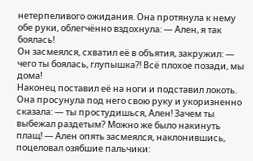нетерпеливого ожидания. Она протянула к нему обе руки, облегчённо вздохнула: — Ален, я так боялась!
Он засмеялся, схватил её в объятия, закружил: — чего ты боялась, глупышка?! Всё плохое позади, мы дома!
Наконец поставил её на ноги и подставил локоть. Она просунула под него свою руку и укоризненно сказала: — ты простудишься, Ален! Зачем ты выбежал раздетым? Можно же было накинуть плащ! — Ален опять засмеялся, наклонившись, поцеловал озябшие пальчики: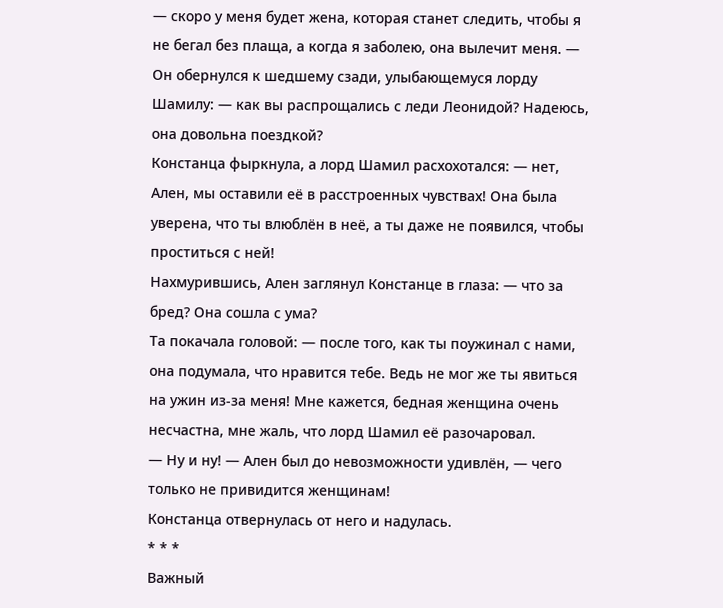— скоро у меня будет жена, которая станет следить, чтобы я не бегал без плаща, а когда я заболею, она вылечит меня. — Он обернулся к шедшему сзади, улыбающемуся лорду Шамилу: — как вы распрощались с леди Леонидой? Надеюсь, она довольна поездкой?
Констанца фыркнула, а лорд Шамил расхохотался: — нет, Ален, мы оставили её в расстроенных чувствах! Она была уверена, что ты влюблён в неё, а ты даже не появился, чтобы проститься с ней!
Нахмурившись, Ален заглянул Констанце в глаза: — что за бред? Она сошла с ума?
Та покачала головой: — после того, как ты поужинал с нами, она подумала, что нравится тебе. Ведь не мог же ты явиться на ужин из-за меня! Мне кажется, бедная женщина очень несчастна, мне жаль, что лорд Шамил её разочаровал.
— Ну и ну! — Ален был до невозможности удивлён, — чего только не привидится женщинам!
Констанца отвернулась от него и надулась.
* * *
Важный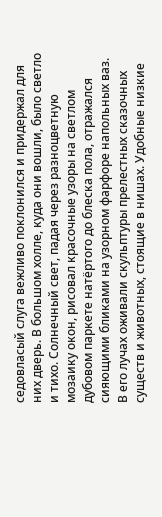седовласый слуга вежливо поклонился и придержал для них дверь. В большом холле, куда они вошли, было светло и тихо. Солнечный свет, падая через разноцветную мозаику окон, рисовал красочные узоры на светлом дубовом паркете натёртого до блеска пола, отражался сияющими бликами на узорном фарфоре напольных ваз. В его лучах оживали скульптуры прелестных сказочных существ и животных, стоящие в нишах. Удобные низкие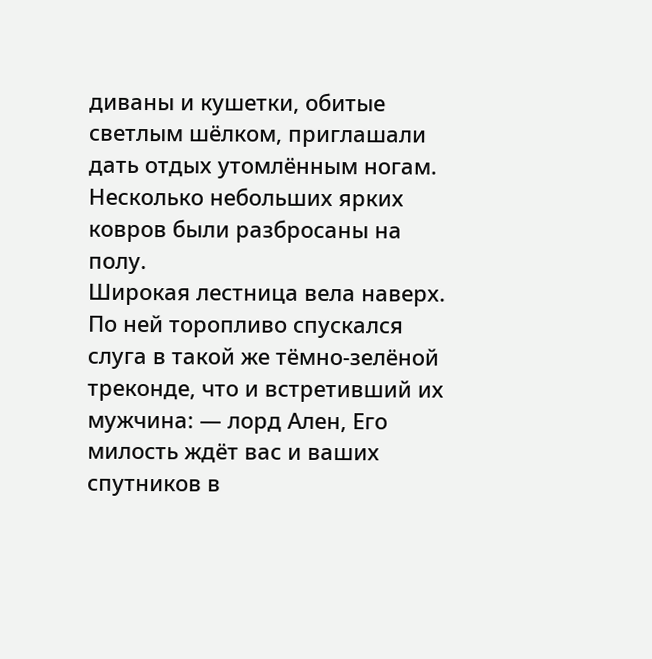диваны и кушетки, обитые светлым шёлком, приглашали дать отдых утомлённым ногам. Несколько небольших ярких ковров были разбросаны на полу.
Широкая лестница вела наверх. По ней торопливо спускался слуга в такой же тёмно-зелёной треконде, что и встретивший их мужчина: — лорд Ален, Его милость ждёт вас и ваших спутников в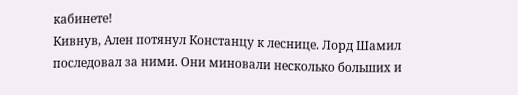кабинете!
Кивнув, Ален потянул Констанцу к леснице. Лорд Шамил последовал за ними. Они миновали несколько больших и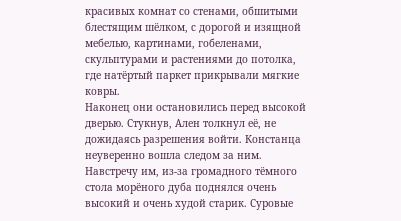красивых комнат со стенами, обшитыми блестящим шёлком, с дорогой и изящной мебелью, картинами, гобеленами, скульптурами и растениями до потолка, где натёртый паркет прикрывали мягкие ковры.
Наконец они остановились перед высокой дверью. Стукнув, Ален толкнул её, не дожидаясь разрешения войти. Констанца неуверенно вошла следом за ним. Навстречу им, из-за громадного тёмного стола морёного дуба поднялся очень высокий и очень худой старик. Суровые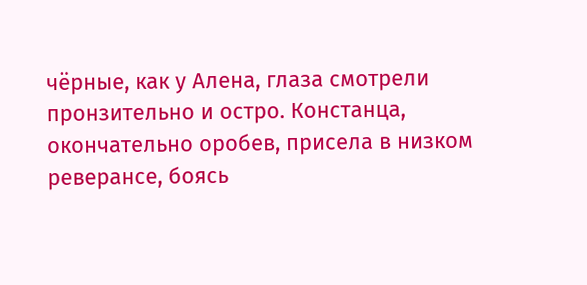чёрные, как у Алена, глаза смотрели пронзительно и остро. Констанца, окончательно оробев, присела в низком реверансе, боясь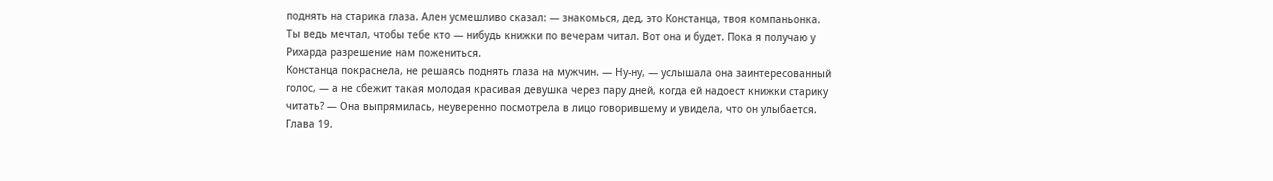поднять на старика глаза. Ален усмешливо сказал: — знакомься, дед, это Констанца, твоя компаньонка. Ты ведь мечтал, чтобы тебе кто — нибудь книжки по вечерам читал. Вот она и будет. Пока я получаю у Рихарда разрешение нам пожениться.
Констанца покраснела, не решаясь поднять глаза на мужчин. — Ну-ну, — услышала она заинтересованный голос, — а не сбежит такая молодая красивая девушка через пару дней, когда ей надоест книжки старику читать? — Она выпрямилась, неуверенно посмотрела в лицо говорившему и увидела, что он улыбается.
Глава 19.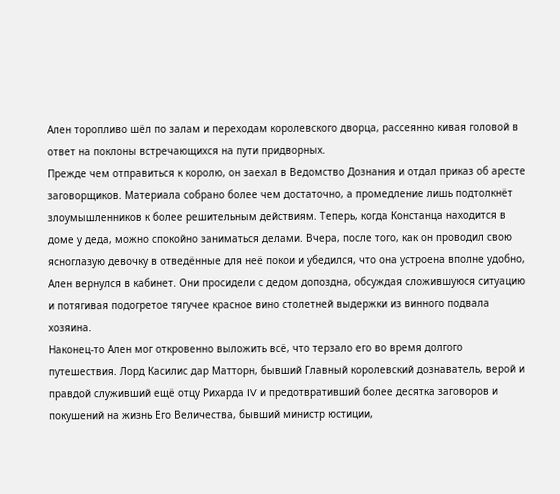Ален торопливо шёл по залам и переходам королевского дворца, рассеянно кивая головой в ответ на поклоны встречающихся на пути придворных.
Прежде чем отправиться к королю, он заехал в Ведомство Дознания и отдал приказ об аресте заговорщиков. Материала собрано более чем достаточно, а промедление лишь подтолкнёт злоумышленников к более решительным действиям. Теперь, когда Констанца находится в доме у деда, можно спокойно заниматься делами. Вчера, после того, как он проводил свою ясноглазую девочку в отведённые для неё покои и убедился, что она устроена вполне удобно, Ален вернулся в кабинет. Они просидели с дедом допоздна, обсуждая сложившуюся ситуацию и потягивая подогретое тягучее красное вино столетней выдержки из винного подвала хозяина.
Наконец-то Ален мог откровенно выложить всё, что терзало его во время долгого путешествия. Лорд Касилис дар Матторн, бывший Главный королевский дознаватель, верой и правдой служивший ещё отцу Рихарда IV и предотвративший более десятка заговоров и покушений на жизнь Его Величества, бывший министр юстиции,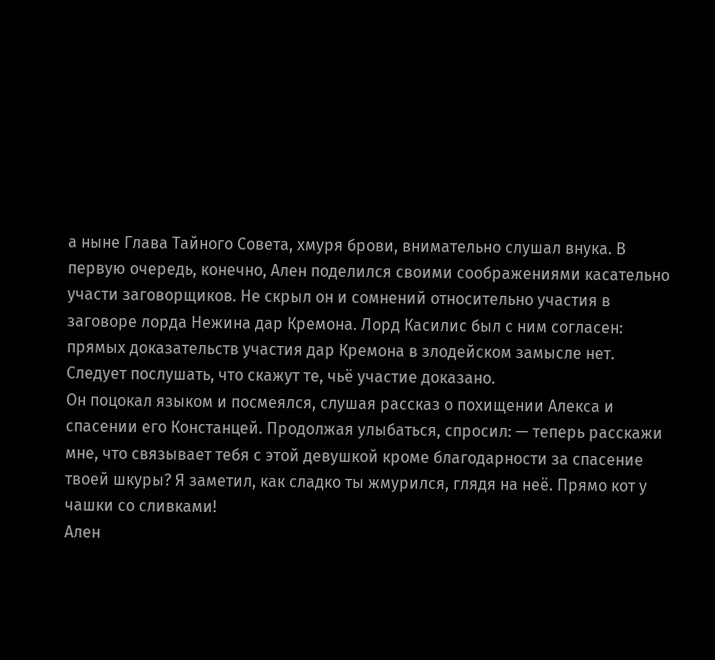а ныне Глава Тайного Совета, хмуря брови, внимательно слушал внука. В первую очередь, конечно, Ален поделился своими соображениями касательно участи заговорщиков. Не скрыл он и сомнений относительно участия в заговоре лорда Нежина дар Кремона. Лорд Касилис был с ним согласен: прямых доказательств участия дар Кремона в злодейском замысле нет. Следует послушать, что скажут те, чьё участие доказано.
Он поцокал языком и посмеялся, слушая рассказ о похищении Алекса и спасении его Констанцей. Продолжая улыбаться, спросил: — теперь расскажи мне, что связывает тебя с этой девушкой кроме благодарности за спасение твоей шкуры? Я заметил, как сладко ты жмурился, глядя на неё. Прямо кот у чашки со сливками!
Ален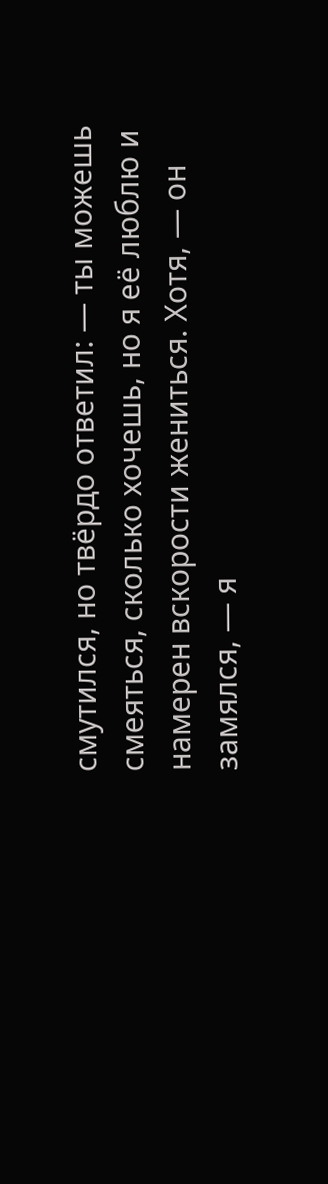смутился, но твёрдо ответил: — ты можешь смеяться, сколько хочешь, но я её люблю и намерен вскорости жениться. Хотя, — он замялся, — я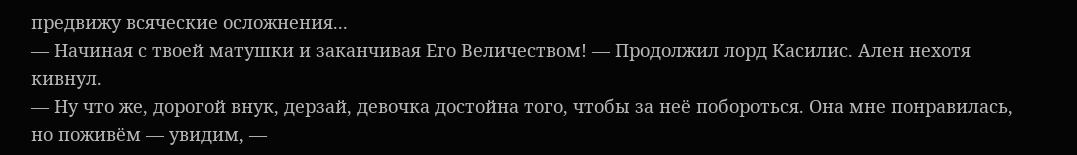предвижу всяческие осложнения...
— Начиная с твоей матушки и заканчивая Его Величеством! — Продолжил лорд Касилис. Ален нехотя кивнул.
— Ну что же, дорогой внук, дерзай, девочка достойна того, чтобы за неё побороться. Она мне понравилась, но поживём — увидим, —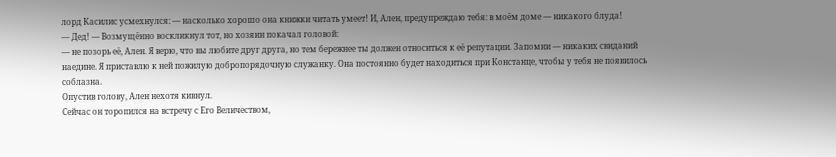лорд Касилис усмехнулся: — насколько хорошо она книжки читать умеет! И, Ален, предупреждаю тебя: в моём доме — никакого блуда!
— Дед! — Возмущённо воскликнул тот, но хозяин покачал головой:
— не позорь её, Ален. Я верю, что вы любите друг друга, но тем бережнее ты должен относиться к её репутации. Запомни — никаких свиданий наедине. Я приставлю к ней пожилую добропорядочную служанку. Она постоянно будет находиться при Констанце, чтобы у тебя не появилось соблазна.
Опустив голову, Ален нехотя кивнул.
Сейчас он торопился на встречу с Его Величеством,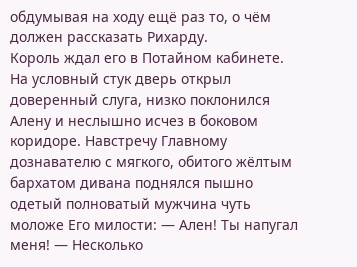обдумывая на ходу ещё раз то, о чём должен рассказать Рихарду.
Король ждал его в Потайном кабинете. На условный стук дверь открыл доверенный слуга, низко поклонился Алену и неслышно исчез в боковом коридоре. Навстречу Главному дознавателю с мягкого, обитого жёлтым бархатом дивана поднялся пышно одетый полноватый мужчина чуть моложе Его милости: — Ален! Ты напугал меня! — Несколько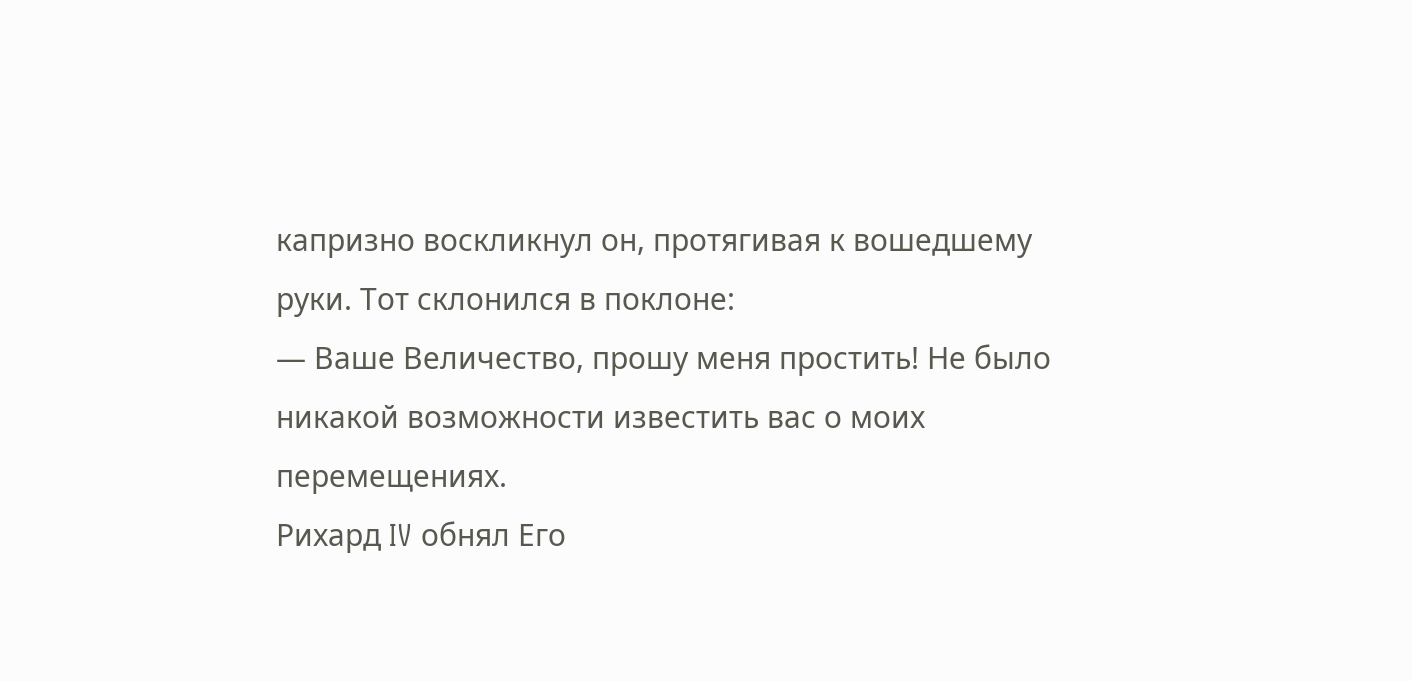капризно воскликнул он, протягивая к вошедшему руки. Тот склонился в поклоне:
— Ваше Величество, прошу меня простить! Не было никакой возможности известить вас о моих перемещениях.
Рихард IV обнял Его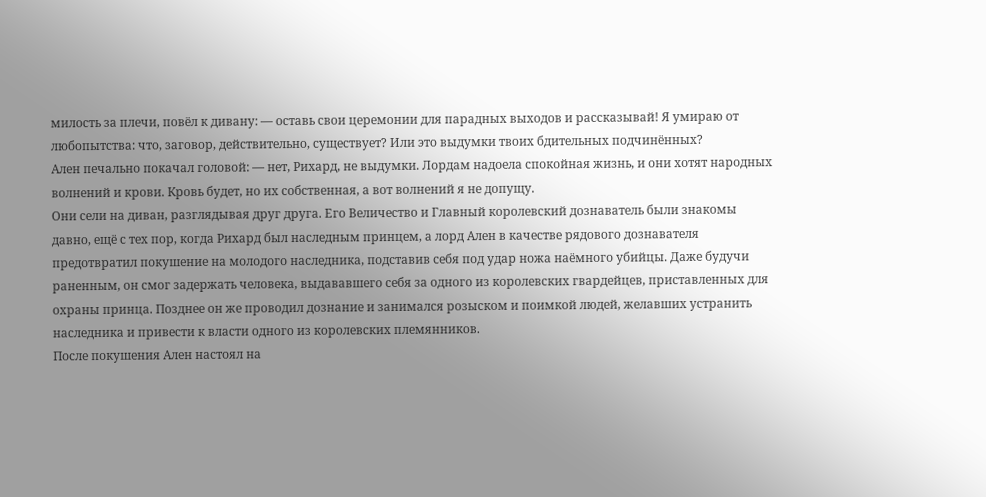милость за плечи, повёл к дивану: — оставь свои церемонии для парадных выходов и рассказывай! Я умираю от любопытства: что, заговор, действительно, существует? Или это выдумки твоих бдительных подчинённых?
Ален печально покачал головой: — нет, Рихард, не выдумки. Лордам надоела спокойная жизнь, и они хотят народных волнений и крови. Кровь будет, но их собственная, а вот волнений я не допущу.
Они сели на диван, разглядывая друг друга. Его Величество и Главный королевский дознаватель были знакомы давно, ещё с тех пор, когда Рихард был наследным принцем, а лорд Ален в качестве рядового дознавателя предотвратил покушение на молодого наследника, подставив себя под удар ножа наёмного убийцы. Даже будучи раненным, он смог задержать человека, выдававшего себя за одного из королевских гвардейцев, приставленных для охраны принца. Позднее он же проводил дознание и занимался розыском и поимкой людей, желавших устранить наследника и привести к власти одного из королевских племянников.
После покушения Ален настоял на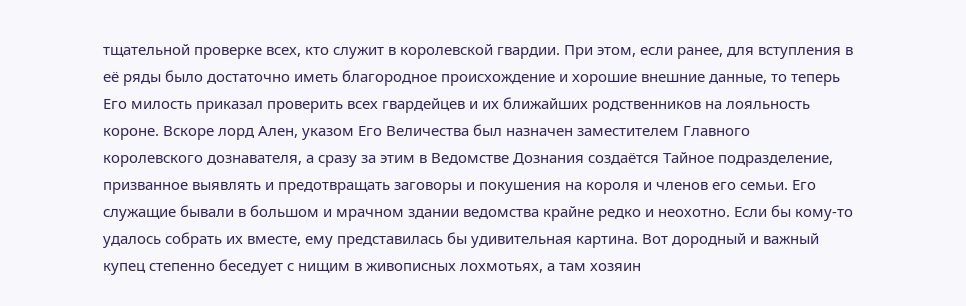тщательной проверке всех, кто служит в королевской гвардии. При этом, если ранее, для вступления в её ряды было достаточно иметь благородное происхождение и хорошие внешние данные, то теперь Его милость приказал проверить всех гвардейцев и их ближайших родственников на лояльность короне. Вскоре лорд Ален, указом Его Величества был назначен заместителем Главного королевского дознавателя, а сразу за этим в Ведомстве Дознания создаётся Тайное подразделение, призванное выявлять и предотвращать заговоры и покушения на короля и членов его семьи. Его служащие бывали в большом и мрачном здании ведомства крайне редко и неохотно. Если бы кому-то удалось собрать их вместе, ему представилась бы удивительная картина. Вот дородный и важный купец степенно беседует с нищим в живописных лохмотьях, а там хозяин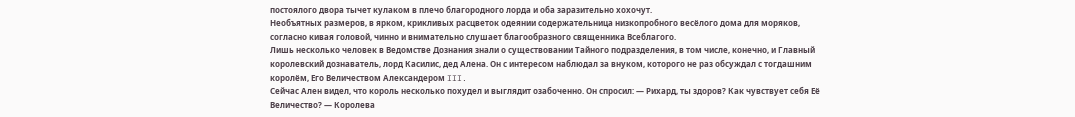постоялого двора тычет кулаком в плечо благородного лорда и оба заразительно хохочут.
Необъятных размеров, в ярком, крикливых расцветок одеянии содержательница низкопробного весёлого дома для моряков, согласно кивая головой, чинно и внимательно слушает благообразного священника Всеблагого.
Лишь несколько человек в Ведомстве Дознания знали о существовании Тайного подразделения, в том числе, конечно, и Главный королевский дознаватель, лорд Касилис, дед Алена. Он с интересом наблюдал за внуком, которого не раз обсуждал с тогдашним королём, Его Величеством Александером III.
Сейчас Ален видел, что король несколько похудел и выглядит озабоченно. Он спросил: — Рихард, ты здоров? Как чувствует себя Её Величество? — Королева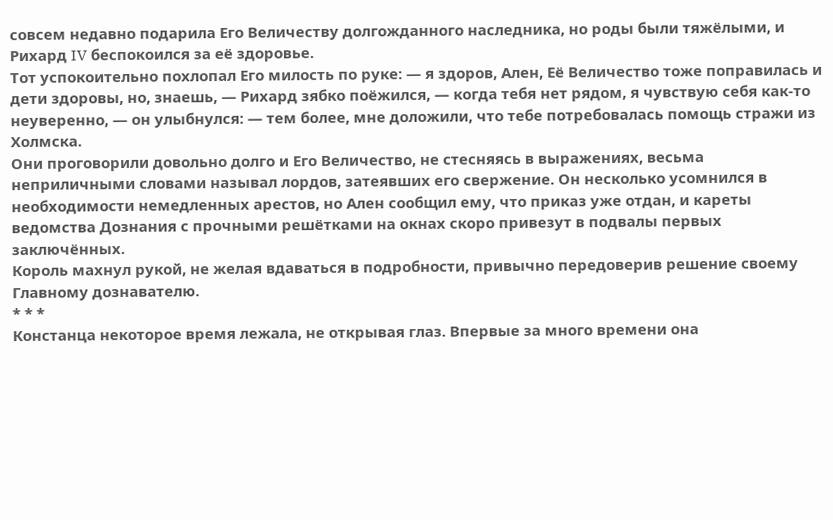совсем недавно подарила Его Величеству долгожданного наследника, но роды были тяжёлыми, и Рихард IV беспокоился за её здоровье.
Тот успокоительно похлопал Его милость по руке: — я здоров, Ален, Её Величество тоже поправилась и дети здоровы, но, знаешь, — Рихард зябко поёжился, — когда тебя нет рядом, я чувствую себя как-то неуверенно, — он улыбнулся: — тем более, мне доложили, что тебе потребовалась помощь стражи из Холмска.
Они проговорили довольно долго и Его Величество, не стесняясь в выражениях, весьма неприличными словами называл лордов, затеявших его свержение. Он несколько усомнился в необходимости немедленных арестов, но Ален сообщил ему, что приказ уже отдан, и кареты ведомства Дознания с прочными решётками на окнах скоро привезут в подвалы первых заключённых.
Король махнул рукой, не желая вдаваться в подробности, привычно передоверив решение своему Главному дознавателю.
* * *
Констанца некоторое время лежала, не открывая глаз. Впервые за много времени она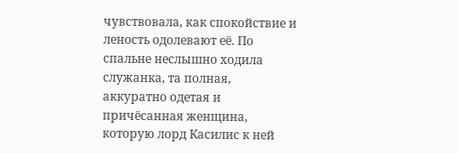чувствовала, как спокойствие и леность одолевают её. По спальне неслышно ходила служанка, та полная, аккуратно одетая и причёсанная женщина, которую лорд Касилис к ней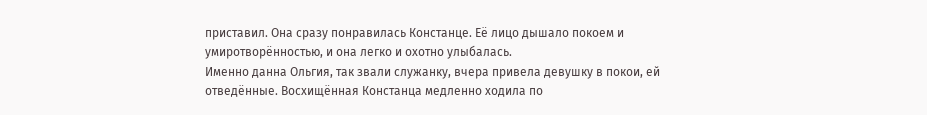приставил. Она сразу понравилась Констанце. Её лицо дышало покоем и умиротворённостью, и она легко и охотно улыбалась.
Именно данна Ольгия, так звали служанку, вчера привела девушку в покои, ей отведённые. Восхищённая Констанца медленно ходила по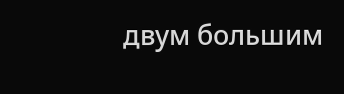двум большим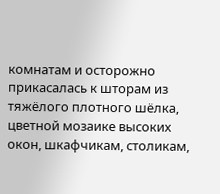комнатам и осторожно прикасалась к шторам из тяжёлого плотного шёлка, цветной мозаике высоких окон, шкафчикам, столикам,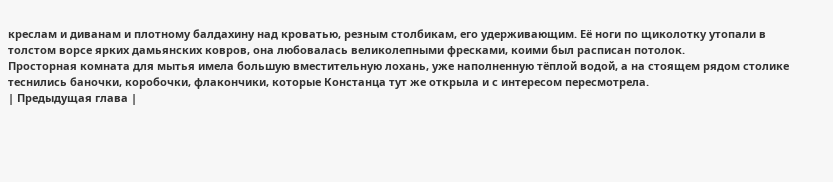креслам и диванам и плотному балдахину над кроватью, резным столбикам, его удерживающим. Её ноги по щиколотку утопали в толстом ворсе ярких дамьянских ковров, она любовалась великолепными фресками, коими был расписан потолок.
Просторная комната для мытья имела большую вместительную лохань, уже наполненную тёплой водой, а на стоящем рядом столике теснились баночки, коробочки, флакончики, которые Констанца тут же открыла и с интересом пересмотрела.
| Предыдущая глава |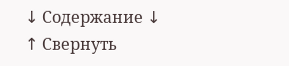↓ Содержание ↓
↑ Свернуть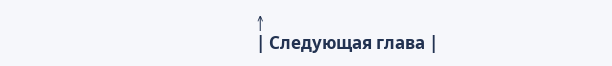↑
| Следующая глава |